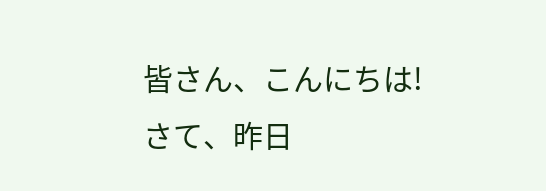皆さん、こんにちは!
さて、昨日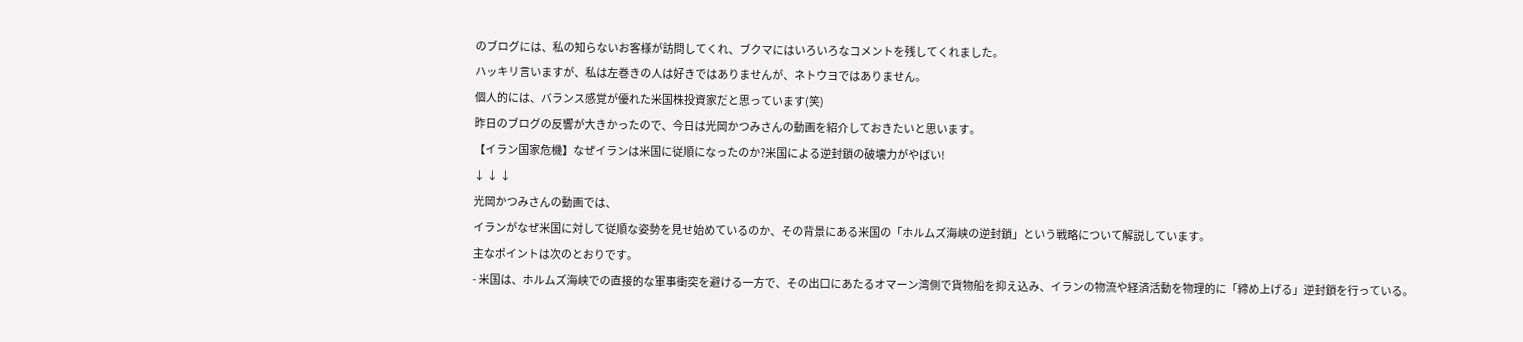のブログには、私の知らないお客様が訪問してくれ、ブクマにはいろいろなコメントを残してくれました。
ハッキリ言いますが、私は左巻きの人は好きではありませんが、ネトウヨではありません。
個人的には、バランス感覚が優れた米国株投資家だと思っています(笑)
昨日のブログの反響が大きかったので、今日は光岡かつみさんの動画を紹介しておきたいと思います。
【イラン国家危機】なぜイランは米国に従順になったのか?米国による逆封鎖の破壊力がやばい!
↓ ↓ ↓
光岡かつみさんの動画では、
イランがなぜ米国に対して従順な姿勢を見せ始めているのか、その背景にある米国の「ホルムズ海峡の逆封鎖」という戦略について解説しています。
主なポイントは次のとおりです。
- 米国は、ホルムズ海峡での直接的な軍事衝突を避ける一方で、その出口にあたるオマーン湾側で貨物船を抑え込み、イランの物流や経済活動を物理的に「締め上げる」逆封鎖を行っている。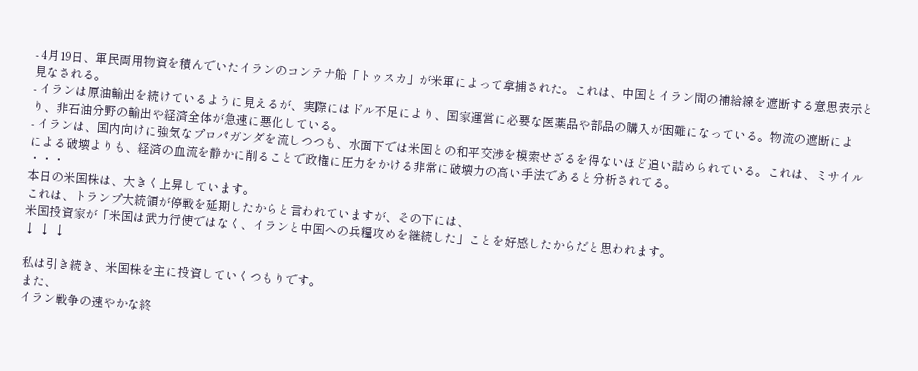- 4月19日、軍民両用物資を積んでいたイランのコンテナ船「トゥスカ」が米軍によって拿捕された。これは、中国とイラン間の補給線を遮断する意思表示と見なされる。
- イランは原油輸出を続けているように見えるが、実際にはドル不足により、国家運営に必要な医薬品や部品の購入が困難になっている。物流の遮断により、非石油分野の輸出や経済全体が急速に悪化している。
- イランは、国内向けに強気なプロパガンダを流しつつも、水面下では米国との和平交渉を模索せざるを得ないほど追い詰められている。これは、ミサイルによる破壊よりも、経済の血流を静かに削ることで政権に圧力をかける非常に破壊力の高い手法であると分析されてる。
・・・
本日の米国株は、大きく上昇しています。
これは、トランプ大統領が停戦を延期したからと言われていますが、その下には、
米国投資家が「米国は武力行使ではなく、イランと中国への兵糧攻めを継続した」ことを好感したからだと思われます。
↓ ↓ ↓

私は引き続き、米国株を主に投資していくつもりです。
また、
イラン戦争の速やかな終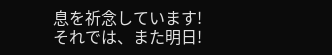息を祈念しています!
それでは、また明日!